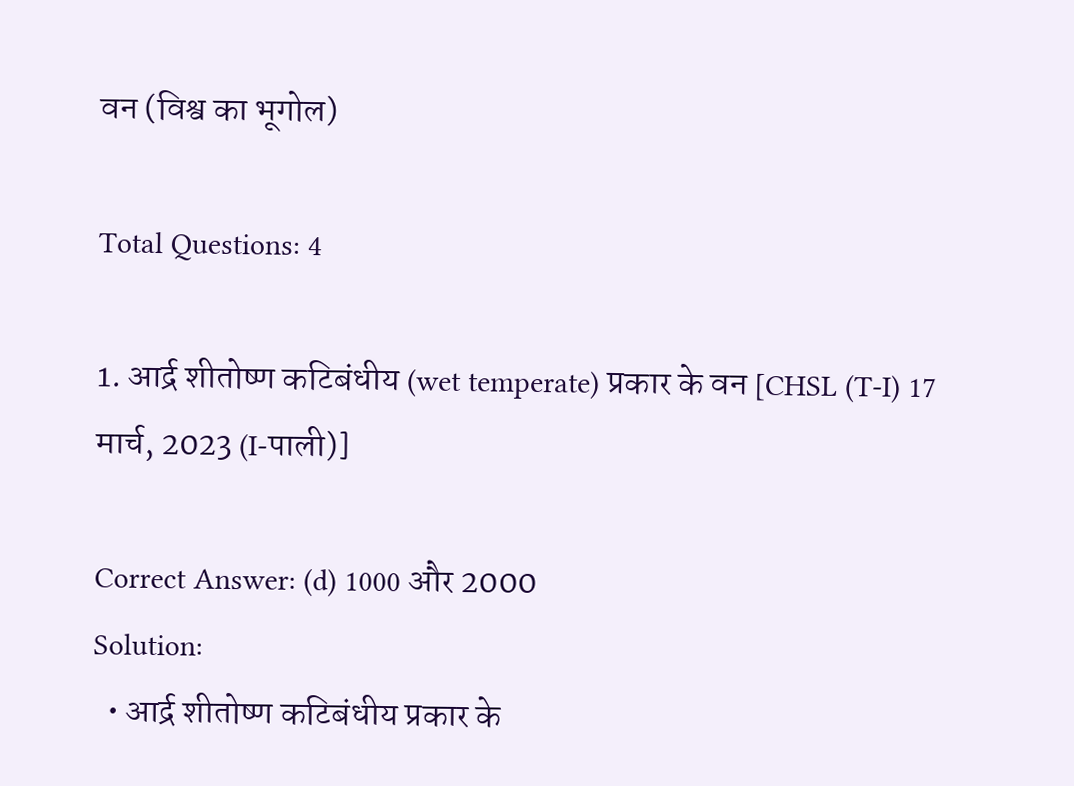वन (विश्व का भूगोल)

Total Questions: 4

1. आर्द्र शीतोष्ण कटिबंधीय (wet temperate) प्रकार के वन [CHSL (T-I) 17 मार्च, 2023 (I-पाली)]

Correct Answer: (d) 1000 और 2000
Solution:
  • आर्द्र शीतोष्ण कटिबंधीय प्रकार के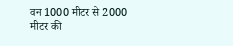वन 1000 मीटर से 2000 मीटर की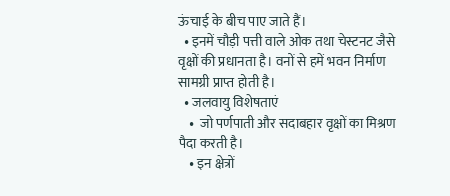ऊंचाई के बीच पाए जाते हैं।
  • इनमें चौड़ी पत्ती वाले ओक तथा चेस्टनट जैसे वृक्षों की प्रधानता है। वनों से हमें भवन निर्माण सामग्री प्राप्त होती है।
  • जलवायु विशेषताएं
    •  जो पर्णपाती और सदाबहार वृक्षों का मिश्रण पैदा करती है।
    • इन क्षेत्रों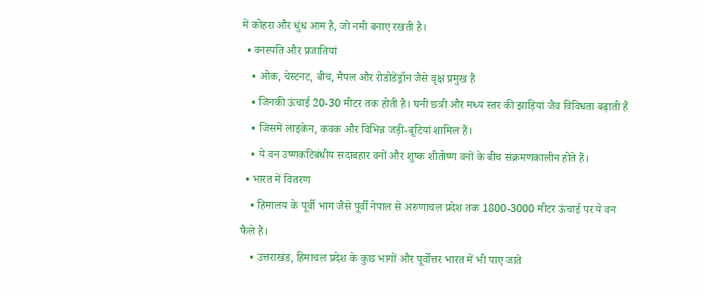में कोहरा और धुंध आम है, जो नमी बनाए रखती है।
  • वनस्पति और प्रजातियां
    • ओक, चेस्टनट, बीच, मैपल और रोडोडेंड्रॉन जैसे वृक्ष प्रमुख हैं
    • जिनकी ऊंचाई 20-30 मीटर तक होती है। घनी छत्री और मध्य स्तर की झाड़ियां जैव विविधता बढ़ाती हैं
    • जिसमें लाइकेन, कवक और विभिन्न जड़ी-बूटियां शामिल हैं।
    • ये वन उष्णकटिबंधीय सदाबहार वनों और शुष्क शीतोष्ण वनों के बीच संक्रमणकालीन होते हैं।
  • भारत में वितरण
    • हिमालय के पूर्वी भाग जैसे पूर्वी नेपाल से अरुणाचल प्रदेश तक 1800-3000 मीटर ऊंचाई पर ये वन फैले हैं।
    • उत्तराखंड, हिमाचल प्रदेश के कुछ भागों और पूर्वोत्तर भारत में भी पाए जाते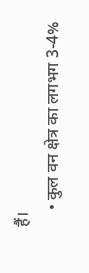हैं।
    • कुल वन क्षेत्र का लगभग 3-4%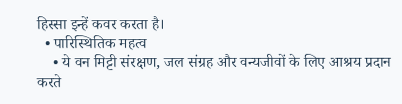हिस्सा इन्हें कवर करता है।
  • पारिस्थितिक महत्व
    • ये वन मिट्टी संरक्षण, जल संग्रह और वन्यजीवों के लिए आश्रय प्रदान करते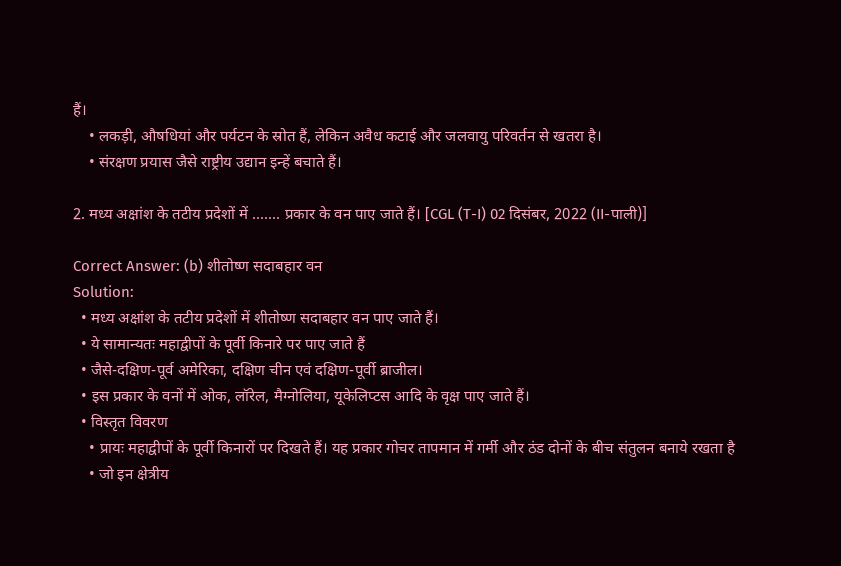हैं।
    • लकड़ी, औषधियां और पर्यटन के स्रोत हैं, लेकिन अवैध कटाई और जलवायु परिवर्तन से खतरा है।
    • संरक्षण प्रयास जैसे राष्ट्रीय उद्यान इन्हें बचाते हैं।

2. मध्य अक्षांश के तटीय प्रदेशों में ....... प्रकार के वन पाए जाते हैं। [CGL (T-I) 02 दिसंबर, 2022 (II-पाली)]

Correct Answer: (b) शीतोष्ण सदाबहार वन
Solution:
  • मध्य अक्षांश के तटीय प्रदेशों में शीतोष्ण सदाबहार वन पाए जाते हैं।
  • ये सामान्यतः महाद्वीपों के पूर्वी किनारे पर पाए जाते हैं
  • जैसे-दक्षिण-पूर्व अमेरिका, दक्षिण चीन एवं दक्षिण-पूर्वी ब्राजील।
  • इस प्रकार के वनों में ओक, लॉरेल, मैग्नोलिया, यूकेलिप्टस आदि के वृक्ष पाए जाते हैं।
  • विस्तृत विवरण
    • प्रायः महाद्वीपों के पूर्वी किनारों पर दिखते हैं। यह प्रकार गोचर तापमान में गर्मी और ठंड दोनों के बीच संतुलन बनाये रखता है
    • जो इन क्षेत्रीय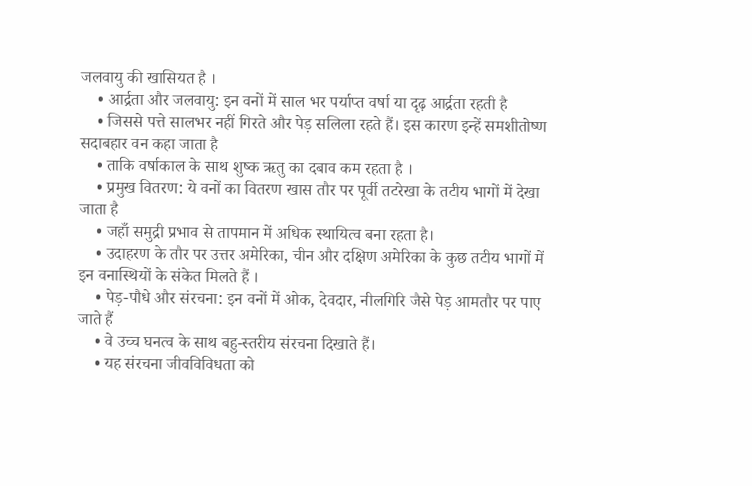जलवायु की खासियत है ।
    • आर्द्रता और जलवायु: इन वनों में साल भर पर्याप्त वर्षा या दृढ़ आर्द्रता रहती है
    • जिससे पत्ते सालभर नहीं गिरते और पेड़ सलिला रहते हैं। इस कारण इन्हें समशीतोष्ण सदाबहार वन कहा जाता है
    • ताकि वर्षाकाल के साथ शुष्क ऋतु का दबाव कम रहता है ।
    • प्रमुख वितरण: ये वनों का वितरण खास तौर पर पूर्वी तटरेखा के तटीय भागों में देखा जाता है
    • जहाँ समुद्री प्रभाव से तापमान में अधिक स्थायित्व बना रहता है।
    • उदाहरण के तौर पर उत्तर अमेरिका, चीन और दक्षिण अमेरिका के कुछ तटीय भागों में इन वनास्थियों के संकेत मिलते हैं ।
    • पेड़-पौधे और संरचना: इन वनों में ओक, देवदार, नीलगिरि जैसे पेड़ आमतौर पर पाए जाते हैं
    • वे उच्च घनत्व के साथ बहु-स्तरीय संरचना दिखाते हैं।
    • यह संरचना जीवविविधता को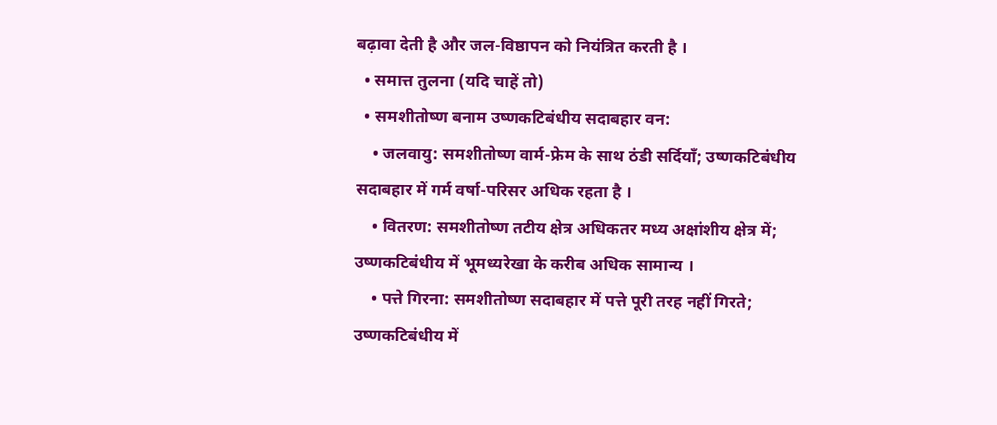बढ़ावा देती है और जल-विष्ठापन को नियंत्रित करती है ।
  • समात्त तुलना (यदि चाहें तो)
  • समशीतोष्ण बनाम उष्णकटिबंधीय सदाबहार वन:
    • जलवायु: समशीतोष्ण वार्म-फ्रेम के साथ ठंडी सर्दियाँ; उष्णकटिबंधीय सदाबहार में गर्म वर्षा-परिसर अधिक रहता है ।
    • वितरण: समशीतोष्ण तटीय क्षेत्र अधिकतर मध्य अक्षांशीय क्षेत्र में; उष्णकटिबंधीय में भूमध्यरेखा के करीब अधिक सामान्य ।
    • पत्ते गिरना: समशीतोष्ण सदाबहार में पत्ते पूरी तरह नहीं गिरते; उष्णकटिबंधीय में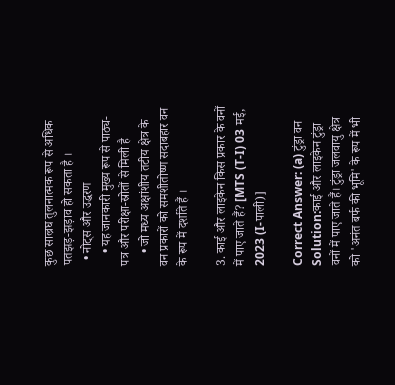कुछ साल्रघ तुलनात्मक रूप से अधिक पतझड़-झड़ाव हो सकता है ।
  • नोट्स और उद्धरण
    • यह जानकारी मुख्य रूप से पाठ्य-पत्र और परीक्षा-स्रोतों से मिली है
    • जो मध्य अक्षांशीय तटीय क्षेत्र के वन प्रकारों को समशीतोष्ण सदाबहार वन के रूप में दर्शाते हैं ।

3. काई और लाइकेन किस प्रकार के वनों में पाए जाते हैं? [MTS (T-I) 03 मई, 2023 (I-पाली)]

Correct Answer: (a) टुंड्रा वन
Solution:काई और लाइकेन टुंड्रा वनों में पाए जाते हैं। टुंड्रा जलवायु क्षेत्र को 'अनंत बर्फ की भूमि' के रूप में भी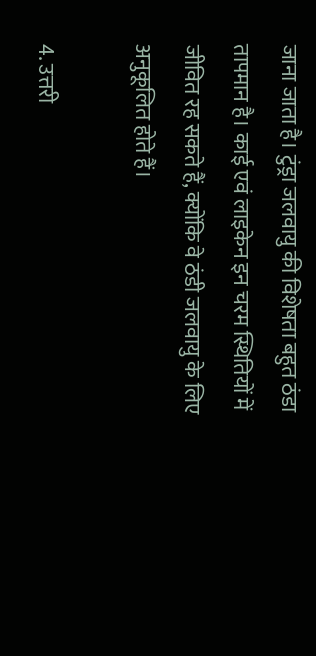जाना जाता है। टुंड्रा जलवायु की विशेषता बहुत ठंडा तापमान है। काई एवं लाइकेन इन चरम स्थितियों में जीवित रह सकते हैं, क्योंकि वे ठंडी जलवायु के लिए अनुकूलित होते हैं।

4. उत्तरी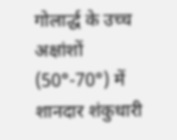गोलार्द्ध के उच्च अक्षांशों (50°-70°) में शानदार शंकुधारी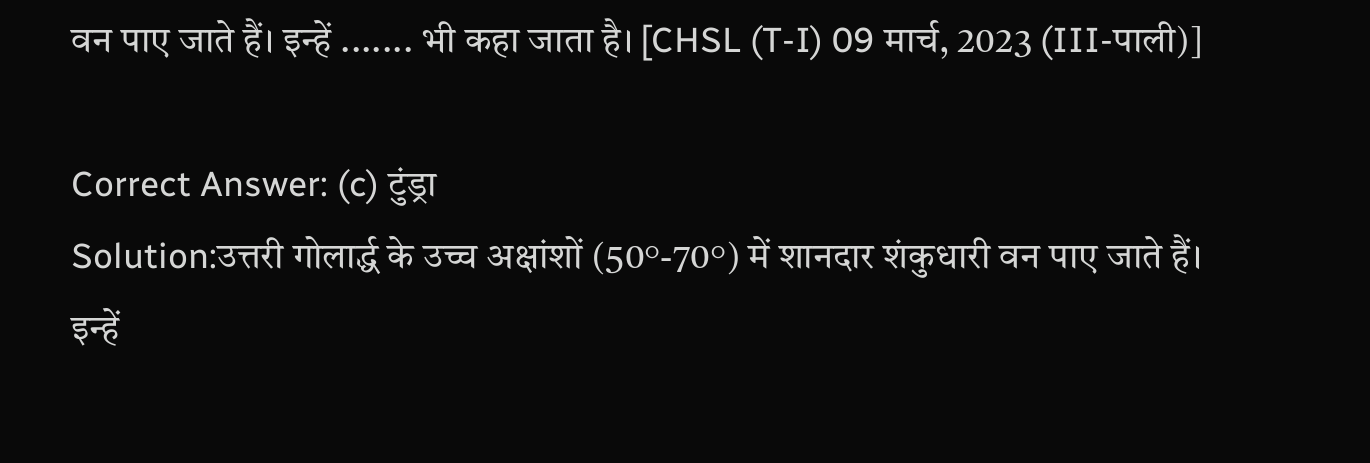वन पाए जाते हैं। इन्हें ....... भी कहा जाता है। [CHSL (T-I) 09 मार्च, 2023 (III-पाली)]

Correct Answer: (c) टुंड्रा
Solution:उत्तरी गोलार्द्ध के उच्च अक्षांशों (50°-70°) में शानदार शंकुधारी वन पाए जाते हैं। इन्हें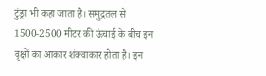टुंड्रा भी कहा जाता है। समुद्रतल से 1500-2500 मीटर की ऊंचाई के बीच इन वृक्षों का आकार शंक्वाकार होता है। इन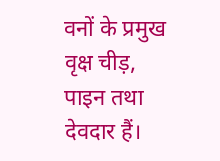वनों के प्रमुख वृक्ष चीड़, पाइन तथा देवदार हैं।